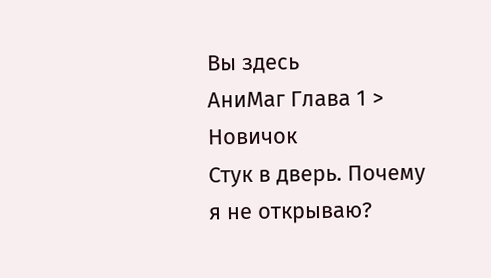Вы здесь
АниМаг Глава 1 > Новичок
Стук в дверь. Почему я не открываю?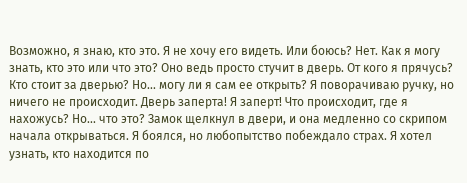Возможно, я знаю, кто это. Я не хочу его видеть. Или боюсь? Нет. Как я могу знать, кто это или что это? Оно ведь просто стучит в дверь. От кого я прячусь? Кто стоит за дверью? Но... могу ли я сам ее открыть? Я поворачиваю ручку, но ничего не происходит. Дверь заперта! Я заперт! Что происходит, где я нахожусь? Но... что это? Замок щелкнул в двери, и она медленно со скрипом начала открываться. Я боялся, но любопытство побеждало страх. Я хотел узнать, кто находится по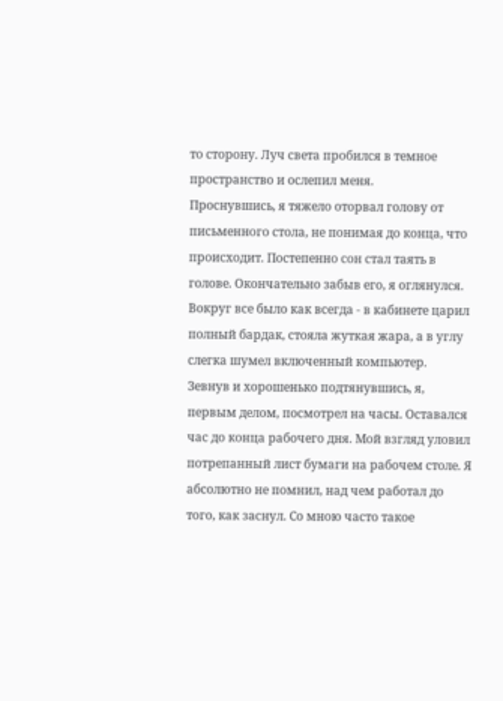то сторону. Луч света пробился в темное пространство и ослепил меня.
Проснувшись, я тяжело оторвал голову от письменного стола, не понимая до конца, что происходит. Постепенно сон стал таять в голове. Окончательно забыв его, я оглянулся. Вокруг все было как всегда - в кабинете царил полный бардак, стояла жуткая жара, а в углу слегка шумел включенный компьютер.
Зевнув и хорошенько подтянувшись, я, первым делом, посмотрел на часы. Оставался час до конца рабочего дня. Мой взгляд уловил потрепанный лист бумаги на рабочем столе. Я абсолютно не помнил, над чем работал до того, как заснул. Со мною часто такое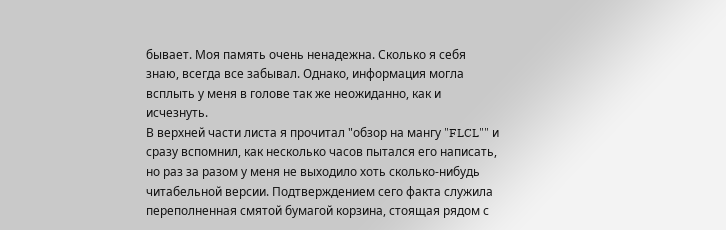бывает. Моя память очень ненадежна. Сколько я себя знаю, всегда все забывал. Однако, информация могла всплыть у меня в голове так же неожиданно, как и исчезнуть.
В верхней части листа я прочитал "обзор на мангу "FLCL"" и сразу вспомнил, как несколько часов пытался его написать, но раз за разом у меня не выходило хоть сколько-нибудь читабельной версии. Подтверждением сего факта служила переполненная смятой бумагой корзина, стоящая рядом с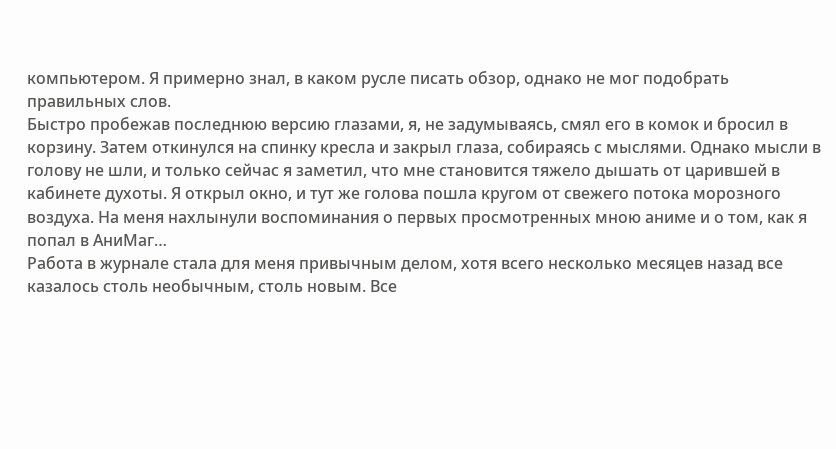компьютером. Я примерно знал, в каком русле писать обзор, однако не мог подобрать правильных слов.
Быстро пробежав последнюю версию глазами, я, не задумываясь, смял его в комок и бросил в корзину. Затем откинулся на спинку кресла и закрыл глаза, собираясь с мыслями. Однако мысли в голову не шли, и только сейчас я заметил, что мне становится тяжело дышать от царившей в кабинете духоты. Я открыл окно, и тут же голова пошла кругом от свежего потока морозного воздуха. На меня нахлынули воспоминания о первых просмотренных мною аниме и о том, как я попал в АниМаг…
Работа в журнале стала для меня привычным делом, хотя всего несколько месяцев назад все казалось столь необычным, столь новым. Все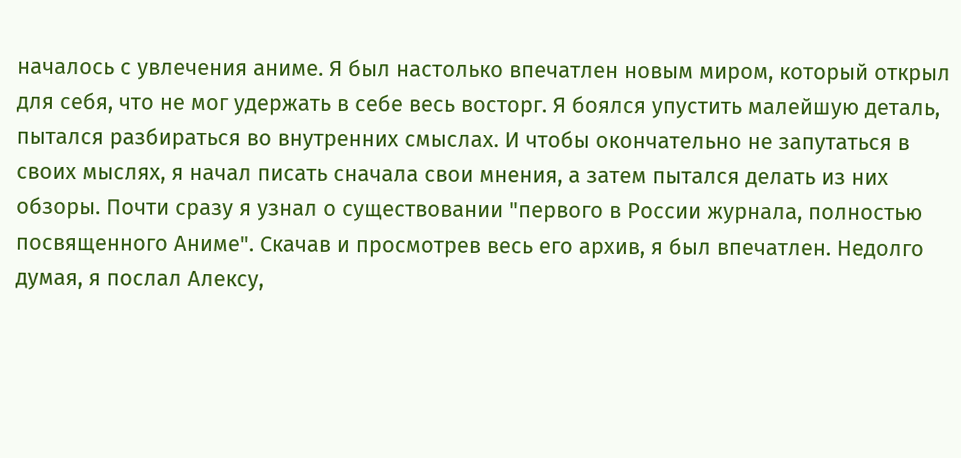началось с увлечения аниме. Я был настолько впечатлен новым миром, который открыл для себя, что не мог удержать в себе весь восторг. Я боялся упустить малейшую деталь, пытался разбираться во внутренних смыслах. И чтобы окончательно не запутаться в своих мыслях, я начал писать сначала свои мнения, а затем пытался делать из них обзоры. Почти сразу я узнал о существовании "первого в России журнала, полностью посвященного Аниме". Скачав и просмотрев весь его архив, я был впечатлен. Недолго думая, я послал Алексу,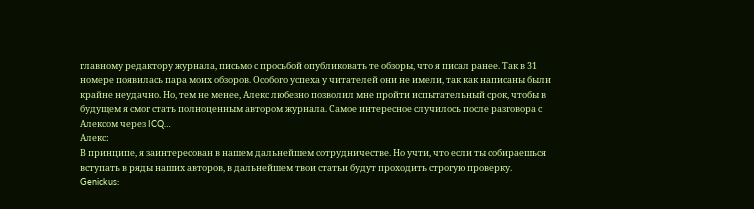главному редактору журнала, письмо с просьбой опубликовать те обзоры, что я писал ранее. Так в 31 номере появилась пара моих обзоров. Особого успеха у читателей они не имели, так как написаны были крайне неудачно. Но, тем не менее, Алекс любезно позволил мне пройти испытательный срок, чтобы в будущем я смог стать полноценным автором журнала. Самое интересное случилось после разговора с Алексом через ICQ…
Алекс:
В принципе, я заинтересован в нашем дальнейшем сотрудничестве. Но учти, что если ты собираешься вступать в ряды наших авторов, в дальнейшем твои статьи будут проходить строгую проверку.
Genickus: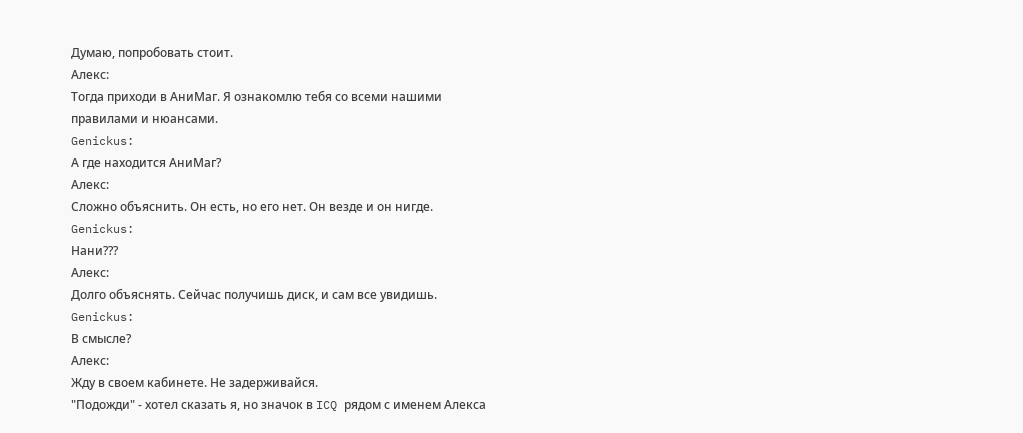Думаю, попробовать стоит.
Алекс:
Тогда приходи в АниМаг. Я ознакомлю тебя со всеми нашими правилами и нюансами.
Genickus:
А где находится АниМаг?
Алекс:
Сложно объяснить. Он есть, но его нет. Он везде и он нигде.
Genickus:
Нани???
Алекс:
Долго объяснять. Сейчас получишь диск, и сам все увидишь.
Genickus:
В смысле?
Алекс:
Жду в своем кабинете. Не задерживайся.
"Подожди" - хотел сказать я, но значок в ICQ рядом с именем Алекса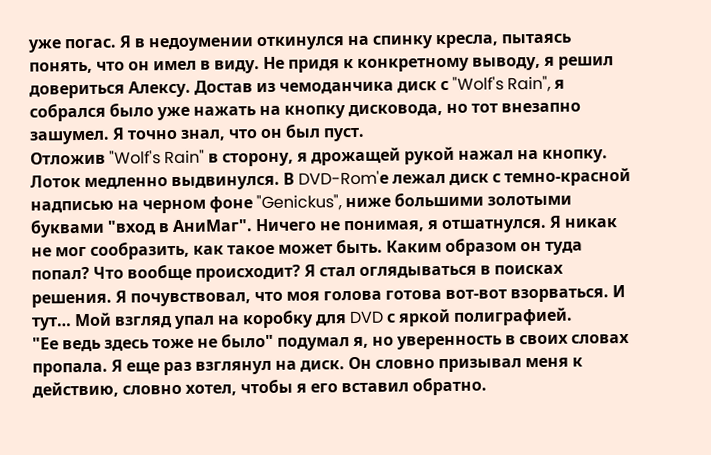уже погас. Я в недоумении откинулся на спинку кресла, пытаясь понять, что он имел в виду. Не придя к конкретному выводу, я решил довериться Алексу. Достав из чемоданчика диск с "Wolf's Rain", я собрался было уже нажать на кнопку дисковода, но тот внезапно зашумел. Я точно знал, что он был пуст.
Отложив "Wolf's Rain" в сторону, я дрожащей рукой нажал на кнопку. Лоток медленно выдвинулся. В DVD-Rom'е лежал диск с темно-красной надписью на черном фоне "Genickus", ниже большими золотыми буквами "вход в АниМаг". Ничего не понимая, я отшатнулся. Я никак не мог сообразить, как такое может быть. Каким образом он туда попал? Что вообще происходит? Я стал оглядываться в поисках решения. Я почувствовал, что моя голова готова вот-вот взорваться. И тут… Мой взгляд упал на коробку для DVD с яркой полиграфией.
"Ее ведь здесь тоже не было" подумал я, но уверенность в своих словах пропала. Я еще раз взглянул на диск. Он словно призывал меня к действию, словно хотел, чтобы я его вставил обратно.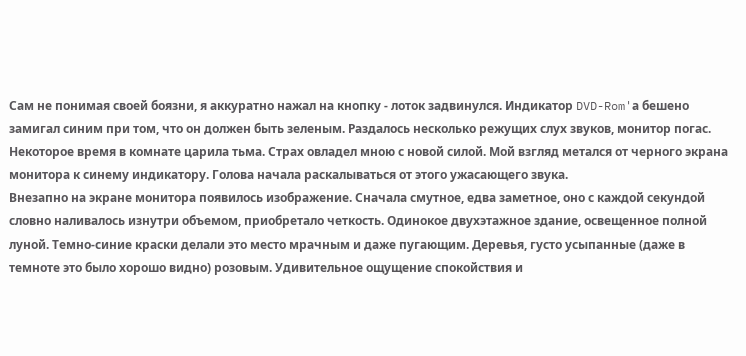Сам не понимая своей боязни, я аккуратно нажал на кнопку - лоток задвинулся. Индикатор DVD-Rom'а бешено замигал синим при том, что он должен быть зеленым. Раздалось несколько режущих слух звуков, монитор погас. Некоторое время в комнате царила тьма. Страх овладел мною с новой силой. Мой взгляд метался от черного экрана монитора к синему индикатору. Голова начала раскалываться от этого ужасающего звука.
Внезапно на экране монитора появилось изображение. Сначала смутное, едва заметное, оно с каждой секундой словно наливалось изнутри объемом, приобретало четкость. Одинокое двухэтажное здание, освещенное полной луной. Темно-синие краски делали это место мрачным и даже пугающим. Деревья, густо усыпанные (даже в темноте это было хорошо видно) розовым. Удивительное ощущение спокойствия и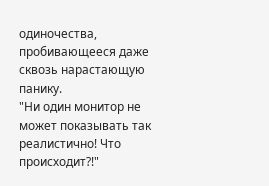одиночества, пробивающееся даже сквозь нарастающую панику.
"Ни один монитор не может показывать так реалистично! Что происходит?!"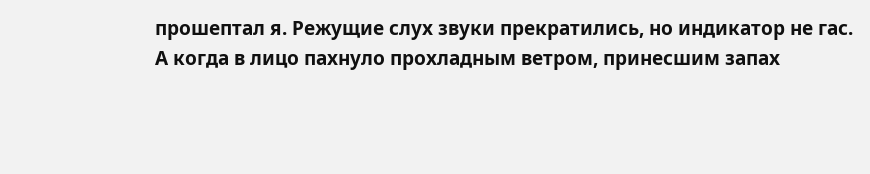прошептал я. Режущие слух звуки прекратились, но индикатор не гас. А когда в лицо пахнуло прохладным ветром, принесшим запах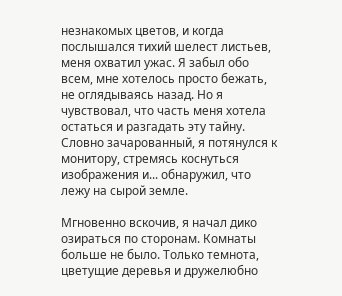незнакомых цветов, и когда послышался тихий шелест листьев, меня охватил ужас. Я забыл обо всем, мне хотелось просто бежать, не оглядываясь назад. Но я чувствовал, что часть меня хотела остаться и разгадать эту тайну. Словно зачарованный, я потянулся к монитору, стремясь коснуться изображения и... обнаружил, что лежу на сырой земле.

Мгновенно вскочив, я начал дико озираться по сторонам. Комнаты больше не было. Только темнота, цветущие деревья и дружелюбно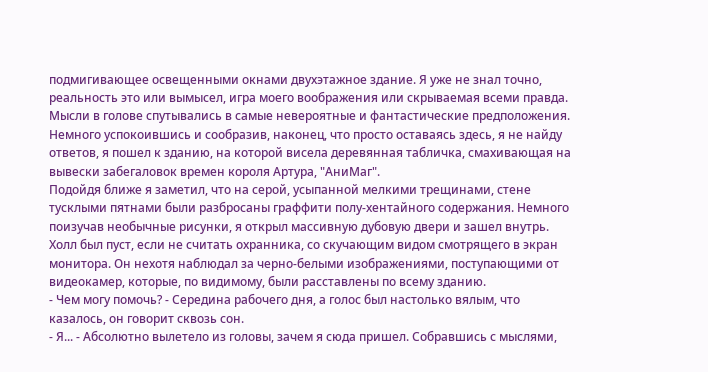подмигивающее освещенными окнами двухэтажное здание. Я уже не знал точно, реальность это или вымысел, игра моего воображения или скрываемая всеми правда. Мысли в голове спутывались в самые невероятные и фантастические предположения. Немного успокоившись и сообразив, наконец, что просто оставаясь здесь, я не найду ответов, я пошел к зданию, на которой висела деревянная табличка, смахивающая на вывески забегаловок времен короля Артура, "АниМаг".
Подойдя ближе я заметил, что на серой, усыпанной мелкими трещинами, стене тусклыми пятнами были разбросаны граффити полу-хентайного содержания. Немного поизучав необычные рисунки, я открыл массивную дубовую двери и зашел внутрь.
Холл был пуст, если не считать охранника, со скучающим видом смотрящего в экран монитора. Он нехотя наблюдал за черно-белыми изображениями, поступающими от видеокамер, которые, по видимому, были расставлены по всему зданию.
- Чем могу помочь? - Середина рабочего дня, а голос был настолько вялым, что казалось, он говорит сквозь сон.
- Я... - Абсолютно вылетело из головы, зачем я сюда пришел. Собравшись с мыслями,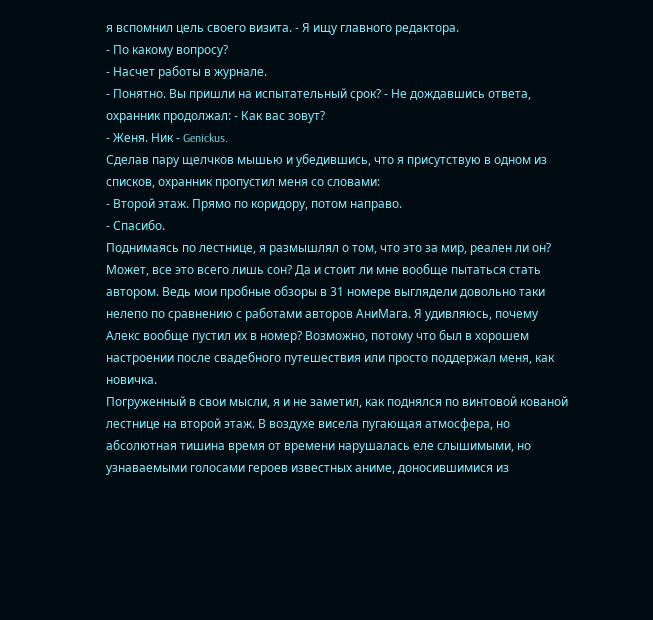я вспомнил цель своего визита. - Я ищу главного редактора.
- По какому вопросу?
- Насчет работы в журнале.
- Понятно. Вы пришли на испытательный срок? - Не дождавшись ответа, охранник продолжал: - Как вас зовут?
- Женя. Ник - Genickus.
Сделав пару щелчков мышью и убедившись, что я присутствую в одном из списков, охранник пропустил меня со словами:
- Второй этаж. Прямо по коридору, потом направо.
- Спасибо.
Поднимаясь по лестнице, я размышлял о том, что это за мир, реален ли он? Может, все это всего лишь сон? Да и стоит ли мне вообще пытаться стать автором. Ведь мои пробные обзоры в 31 номере выглядели довольно таки нелепо по сравнению с работами авторов АниМага. Я удивляюсь, почему Алекс вообще пустил их в номер? Возможно, потому что был в хорошем настроении после свадебного путешествия или просто поддержал меня, как новичка.
Погруженный в свои мысли, я и не заметил, как поднялся по винтовой кованой лестнице на второй этаж. В воздухе висела пугающая атмосфера, но абсолютная тишина время от времени нарушалась еле слышимыми, но узнаваемыми голосами героев известных аниме, доносившимися из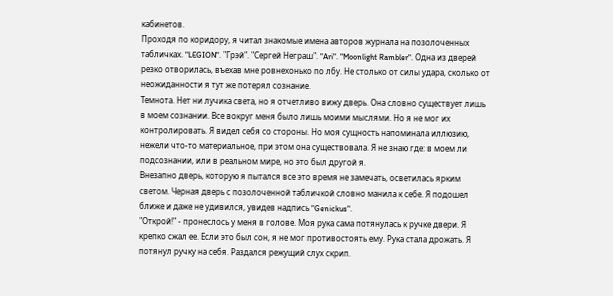кабинетов.
Проходя по коридору, я читал знакомые имена авторов журнала на позолоченных табличках. "LEGION". "Грэй". "Сергей Неграш". "Ari". "Moonlight Rambler". Одна из дверей резко отворилась, въехав мне ровнехонько по лбу. Не столько от силы удара, сколько от неожиданности я тут же потерял сознание.
Темнота. Нет ни лучика света, но я отчетливо вижу дверь. Она словно существует лишь в моем сознании. Все вокруг меня было лишь моими мыслями. Но я не мог их контролировать. Я видел себя со стороны. Но моя сущность напоминала иллюзию, нежели что-то материальное, при этом она существовала. Я не знаю где: в моем ли подсознании, или в реальном мире, но это был другой я.
Внезапно дверь, которую я пытался все это время не замечать, осветилась ярким светом. Черная дверь с позолоченной табличкой словно манила к себе. Я подошел ближе и даже не удивился, увидев надпись "Genickus".
"Открой!" - пронеслось у меня в голове. Моя рука сама потянулась к ручке двери. Я крепко сжал ее. Если это был сон, я не мог противостоять ему. Рука стала дрожать. Я потянул ручку на себя. Раздался режущий слух скрип.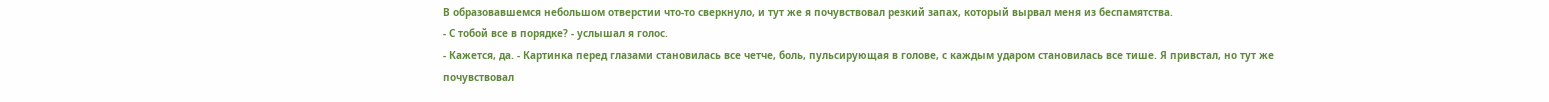В образовавшемся небольшом отверстии что-то сверкнуло, и тут же я почувствовал резкий запах, который вырвал меня из беспамятства.
- С тобой все в порядке? - услышал я голос.
- Кажется, да. - Картинка перед глазами становилась все четче, боль, пульсирующая в голове, с каждым ударом становилась все тише. Я привстал, но тут же почувствовал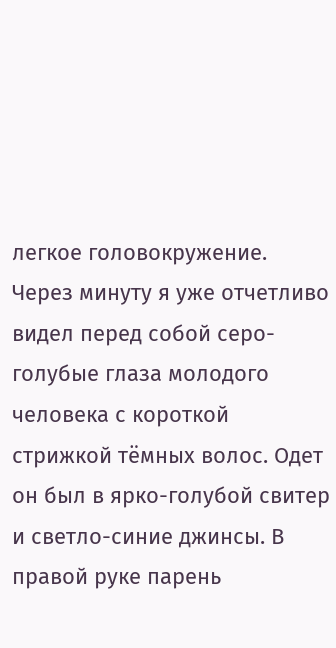легкое головокружение. Через минуту я уже отчетливо видел перед собой серо-голубые глаза молодого человека с короткой стрижкой тёмных волос. Одет он был в ярко-голубой свитер и светло-синие джинсы. В правой руке парень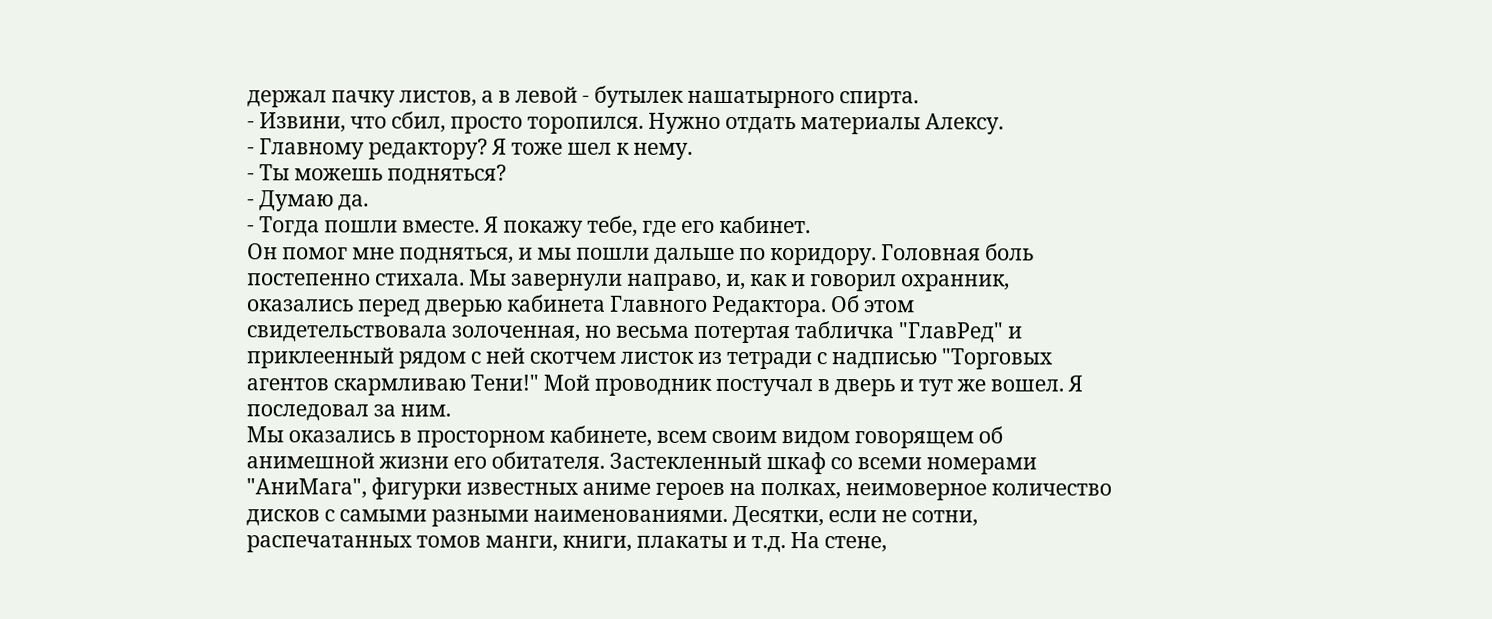держал пачку листов, а в левой - бутылек нашатырного спирта.
- Извини, что сбил, просто торопился. Нужно отдать материалы Алексу.
- Главному редактору? Я тоже шел к нему.
- Ты можешь подняться?
- Думаю да.
- Тогда пошли вместе. Я покажу тебе, где его кабинет.
Он помог мне подняться, и мы пошли дальше по коридору. Головная боль постепенно стихала. Мы завернули направо, и, как и говорил охранник, оказались перед дверью кабинета Главного Редактора. Об этом свидетельствовала золоченная, но весьма потертая табличка "ГлавРед" и приклеенный рядом с ней скотчем листок из тетради с надписью "Торговых агентов скармливаю Тени!" Мой проводник постучал в дверь и тут же вошел. Я последовал за ним.
Мы оказались в просторном кабинете, всем своим видом говорящем об анимешной жизни его обитателя. Застекленный шкаф со всеми номерами "АниМага", фигурки известных аниме героев на полках, неимоверное количество дисков с самыми разными наименованиями. Десятки, если не сотни, распечатанных томов манги, книги, плакаты и т.д. На стене,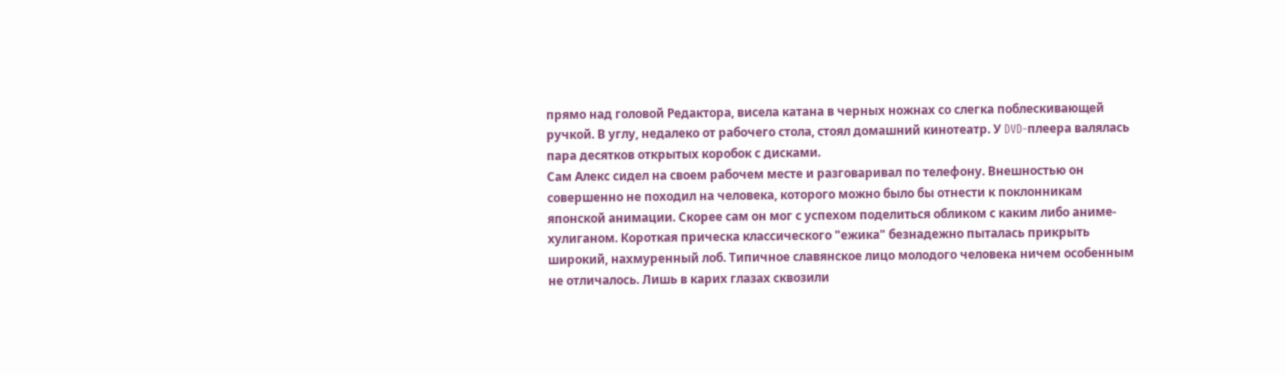прямо над головой Редактора, висела катана в черных ножнах со слегка поблескивающей ручкой. В углу, недалеко от рабочего стола, стоял домашний кинотеатр. У DVD-плеера валялась пара десятков открытых коробок с дисками.
Сам Алекс сидел на своем рабочем месте и разговаривал по телефону. Внешностью он совершенно не походил на человека, которого можно было бы отнести к поклонникам японской анимации. Скорее сам он мог с успехом поделиться обликом с каким либо аниме-хулиганом. Короткая прическа классического "ежика" безнадежно пыталась прикрыть широкий, нахмуренный лоб. Типичное славянское лицо молодого человека ничем особенным не отличалось. Лишь в карих глазах сквозили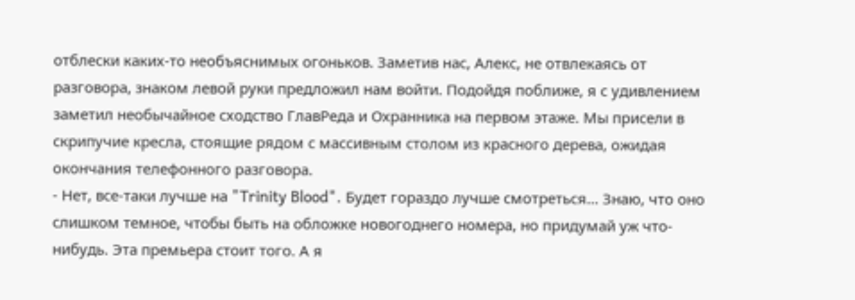отблески каких-то необъяснимых огоньков. Заметив нас, Алекс, не отвлекаясь от разговора, знаком левой руки предложил нам войти. Подойдя поближе, я с удивлением заметил необычайное сходство ГлавРеда и Охранника на первом этаже. Мы присели в скрипучие кресла, стоящие рядом с массивным столом из красного дерева, ожидая окончания телефонного разговора.
- Нет, все-таки лучше на "Trinity Blood". Будет гораздо лучше смотреться... Знаю, что оно слишком темное, чтобы быть на обложке новогоднего номера, но придумай уж что-нибудь. Эта премьера стоит того. А я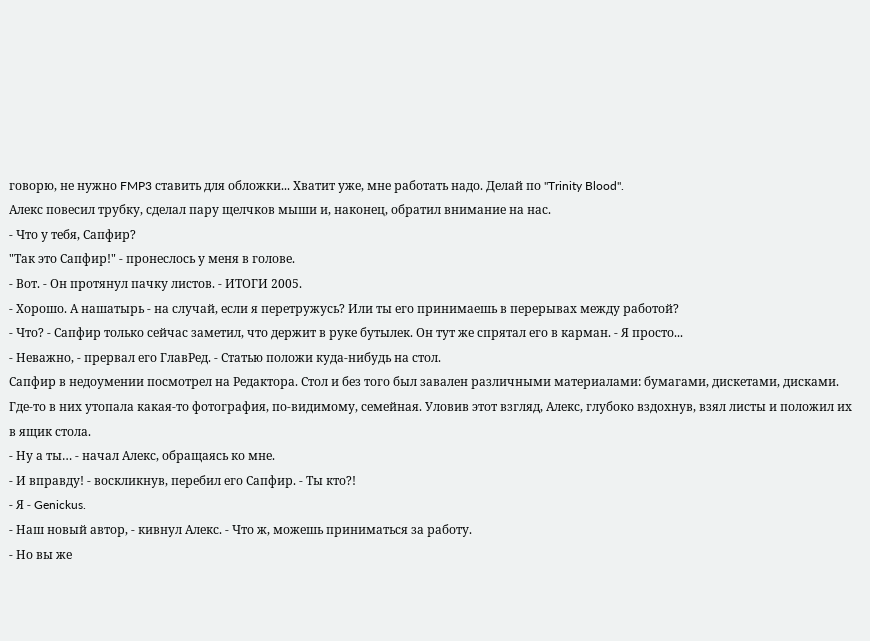говорю, не нужно FMP3 ставить для обложки... Хватит уже, мне работать надо. Делай по "Trinity Blood".
Алекс повесил трубку, сделал пару щелчков мыши и, наконец, обратил внимание на нас.
- Что у тебя, Сапфир?
"Так это Сапфир!" - пронеслось у меня в голове.
- Вот. - Он протянул пачку листов. - ИТОГИ 2005.
- Хорошо. А нашатырь - на случай, если я перетружусь? Или ты его принимаешь в перерывах между работой?
- Что? - Сапфир только сейчас заметил, что держит в руке бутылек. Он тут же спрятал его в карман. - Я просто...
- Неважно, - прервал его ГлавРед. - Статью положи куда-нибудь на стол.
Сапфир в недоумении посмотрел на Редактора. Стол и без того был завален различными материалами: бумагами, дискетами, дисками. Где-то в них утопала какая-то фотография, по-видимому, семейная. Уловив этот взгляд, Алекс, глубоко вздохнув, взял листы и положил их в ящик стола.
- Ну а ты… - начал Алекс, обращаясь ко мне.
- И вправду! - воскликнув, перебил его Сапфир. - Ты кто?!
- Я - Genickus.
- Наш новый автор, - кивнул Алекс. - Что ж, можешь приниматься за работу.
- Но вы же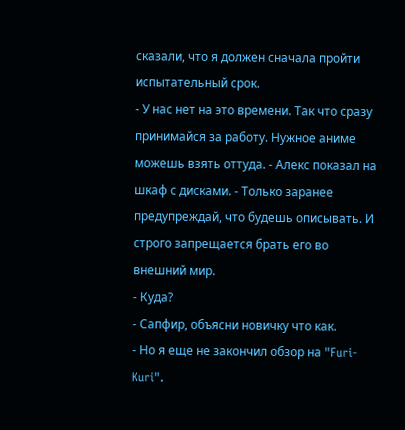сказали, что я должен сначала пройти испытательный срок.
- У нас нет на это времени. Так что сразу принимайся за работу. Нужное аниме можешь взять оттуда. - Алекс показал на шкаф с дисками. - Только заранее предупреждай, что будешь описывать. И строго запрещается брать его во внешний мир.
- Куда?
- Сапфир, объясни новичку что как.
- Но я еще не закончил обзор на "Furi-Kuri".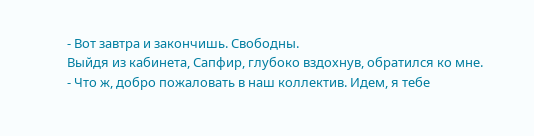- Вот завтра и закончишь. Свободны.
Выйдя из кабинета, Сапфир, глубоко вздохнув, обратился ко мне.
- Что ж, добро пожаловать в наш коллектив. Идем, я тебе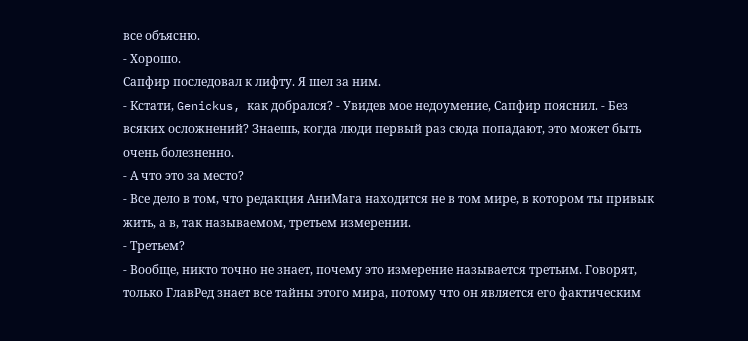все объясню.
- Хорошо.
Сапфир последовал к лифту. Я шел за ним.
- Кстати, Genickus, как добрался? - Увидев мое недоумение, Сапфир пояснил. - Без всяких осложнений? Знаешь, когда люди первый раз сюда попадают, это может быть очень болезненно.
- А что это за место?
- Все дело в том, что редакция АниМага находится не в том мире, в котором ты привык жить, а в, так называемом, третьем измерении.
- Третьем?
- Вообще, никто точно не знает, почему это измерение называется третьим. Говорят, только ГлавРед знает все тайны этого мира, потому что он является его фактическим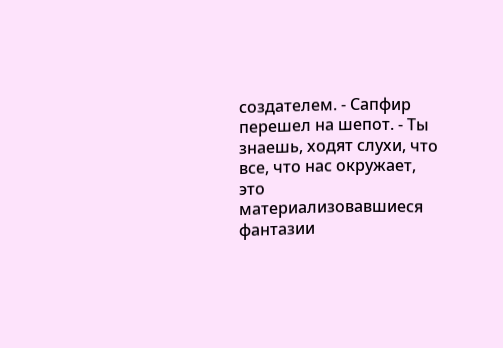создателем. - Сапфир перешел на шепот. - Ты знаешь, ходят слухи, что все, что нас окружает, это материализовавшиеся фантазии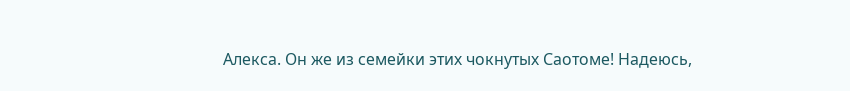Алекса. Он же из семейки этих чокнутых Саотоме! Надеюсь,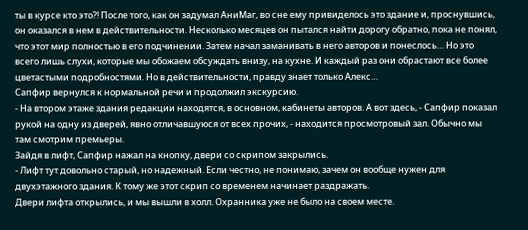ты в курсе кто это?! После того, как он задумал АниМаг, во сне ему привиделось это здание и, проснувшись, он оказался в нем в действительности. Несколько месяцев он пытался найти дорогу обратно, пока не понял, что этот мир полностью в его подчинении. Затем начал заманивать в него авторов и понеслось… Но это всего лишь слухи, которые мы обожаем обсуждать внизу, на кухне. И каждый раз они обрастают все более цветастыми подробностями. Но в действительности, правду знает только Алекс…
Сапфир вернулся к нормальной речи и продолжил экскурсию.
- На втором этаже здания редакции находятся, в основном, кабинеты авторов. А вот здесь, - Сапфир показал рукой на одну из дверей, явно отличавшуюся от всех прочих, - находится просмотровый зал. Обычно мы там смотрим премьеры.
Зайдя в лифт, Сапфир нажал на кнопку, двери со скрипом закрылись.
- Лифт тут довольно старый, но надежный. Если честно, не понимаю, зачем он вообще нужен для двухэтажного здания. К тому же этот скрип со временем начинает раздражать.
Двери лифта открылись, и мы вышли в холл. Охранника уже не было на своем месте.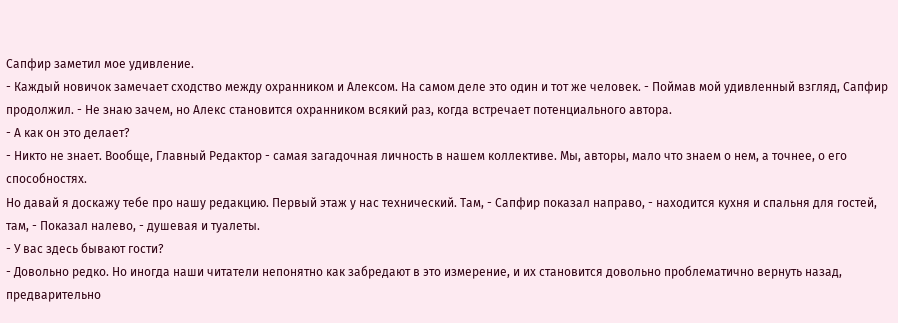Сапфир заметил мое удивление.
- Каждый новичок замечает сходство между охранником и Алексом. На самом деле это один и тот же человек. - Поймав мой удивленный взгляд, Сапфир продолжил. - Не знаю зачем, но Алекс становится охранником всякий раз, когда встречает потенциального автора.
- А как он это делает?
- Никто не знает. Вообще, Главный Редактор - самая загадочная личность в нашем коллективе. Мы, авторы, мало что знаем о нем, а точнее, о его способностях.
Но давай я доскажу тебе про нашу редакцию. Первый этаж у нас технический. Там, - Сапфир показал направо, - находится кухня и спальня для гостей, там, - Показал налево, - душевая и туалеты.
- У вас здесь бывают гости?
- Довольно редко. Но иногда наши читатели непонятно как забредают в это измерение, и их становится довольно проблематично вернуть назад, предварительно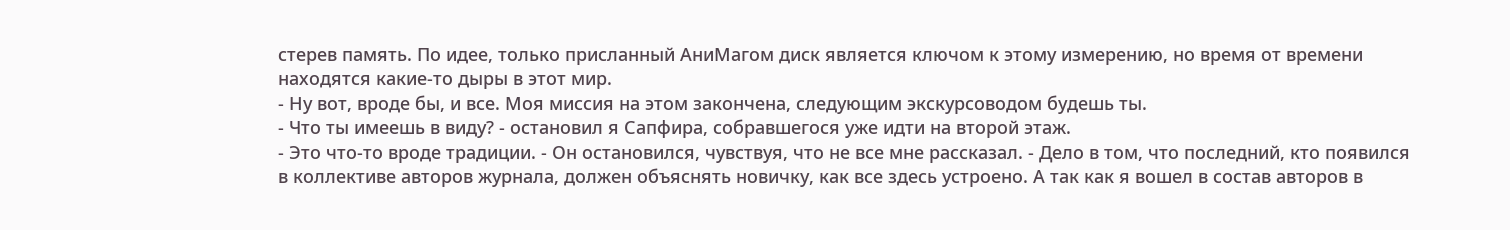стерев память. По идее, только присланный АниМагом диск является ключом к этому измерению, но время от времени находятся какие-то дыры в этот мир.
- Ну вот, вроде бы, и все. Моя миссия на этом закончена, следующим экскурсоводом будешь ты.
- Что ты имеешь в виду? - остановил я Сапфира, собравшегося уже идти на второй этаж.
- Это что-то вроде традиции. - Он остановился, чувствуя, что не все мне рассказал. - Дело в том, что последний, кто появился в коллективе авторов журнала, должен объяснять новичку, как все здесь устроено. А так как я вошел в состав авторов в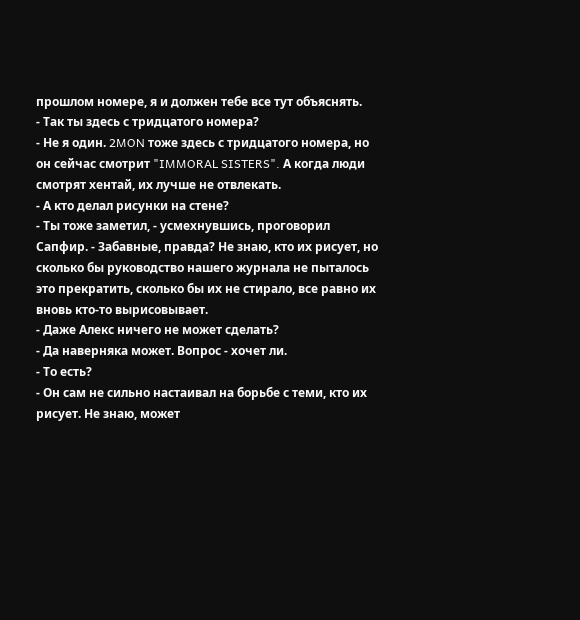прошлом номере, я и должен тебе все тут объяснять.
- Так ты здесь с тридцатого номера?
- Не я один. 2MON тоже здесь с тридцатого номера, но он сейчас смотрит "IMMORAL SISTERS". А когда люди смотрят хентай, их лучше не отвлекать.
- А кто делал рисунки на стене?
- Ты тоже заметил, - усмехнувшись, проговорил Сапфир. - Забавные, правда? Не знаю, кто их рисует, но сколько бы руководство нашего журнала не пыталось это прекратить, сколько бы их не стирало, все равно их вновь кто-то вырисовывает.
- Даже Алекс ничего не может сделать?
- Да наверняка может. Вопрос - хочет ли.
- То есть?
- Он сам не сильно настаивал на борьбе с теми, кто их рисует. Не знаю, может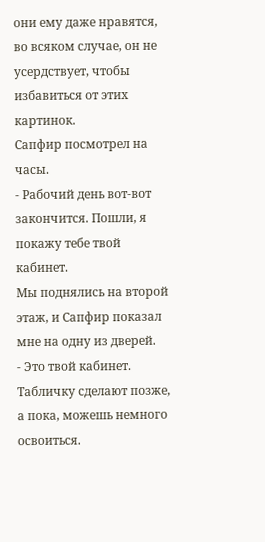они ему даже нравятся, во всяком случае, он не усердствует, чтобы избавиться от этих картинок.
Сапфир посмотрел на часы.
- Рабочий день вот-вот закончится. Пошли, я покажу тебе твой кабинет.
Мы поднялись на второй этаж, и Сапфир показал мне на одну из дверей.
- Это твой кабинет. Табличку сделают позже, а пока, можешь немного освоиться.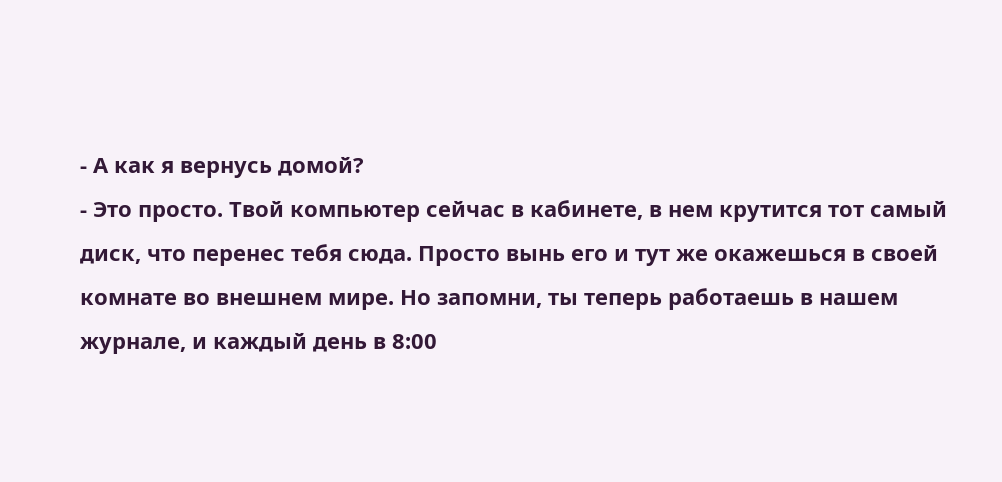- А как я вернусь домой?
- Это просто. Твой компьютер сейчас в кабинете, в нем крутится тот самый диск, что перенес тебя сюда. Просто вынь его и тут же окажешься в своей комнате во внешнем мире. Но запомни, ты теперь работаешь в нашем журнале, и каждый день в 8:00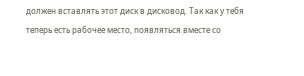должен вставлять этот диск в дисковод. Так как у тебя теперь есть рабочее место, появляться вместе со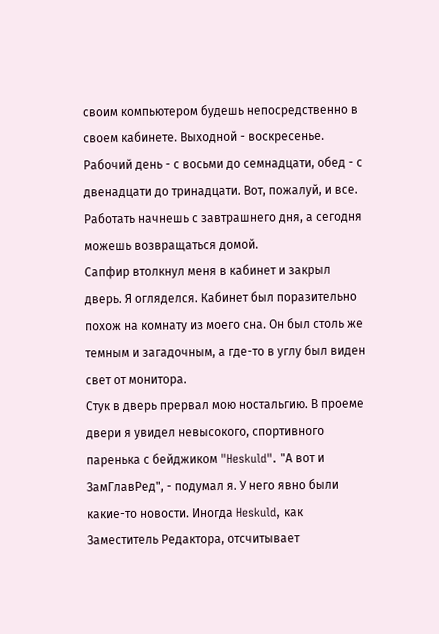своим компьютером будешь непосредственно в своем кабинете. Выходной - воскресенье. Рабочий день - с восьми до семнадцати, обед - с двенадцати до тринадцати. Вот, пожалуй, и все. Работать начнешь с завтрашнего дня, а сегодня можешь возвращаться домой.
Сапфир втолкнул меня в кабинет и закрыл дверь. Я огляделся. Кабинет был поразительно похож на комнату из моего сна. Он был столь же темным и загадочным, а где-то в углу был виден свет от монитора.
Стук в дверь прервал мою ностальгию. В проеме двери я увидел невысокого, спортивного паренька с бейджиком "Heskuld". "А вот и ЗамГлавРед", - подумал я. У него явно были какие-то новости. Иногда Heskuld, как Заместитель Редактора, отсчитывает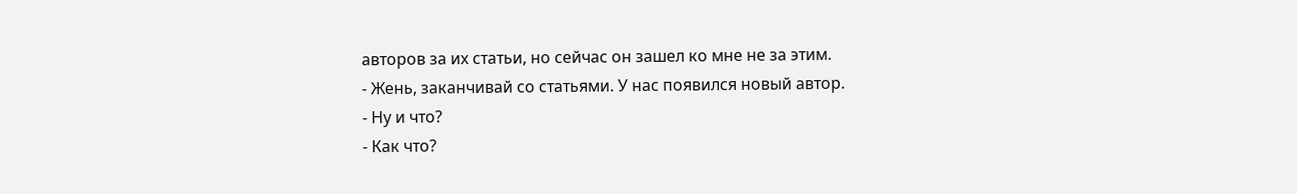авторов за их статьи, но сейчас он зашел ко мне не за этим.
- Жень, заканчивай со статьями. У нас появился новый автор.
- Ну и что?
- Как что?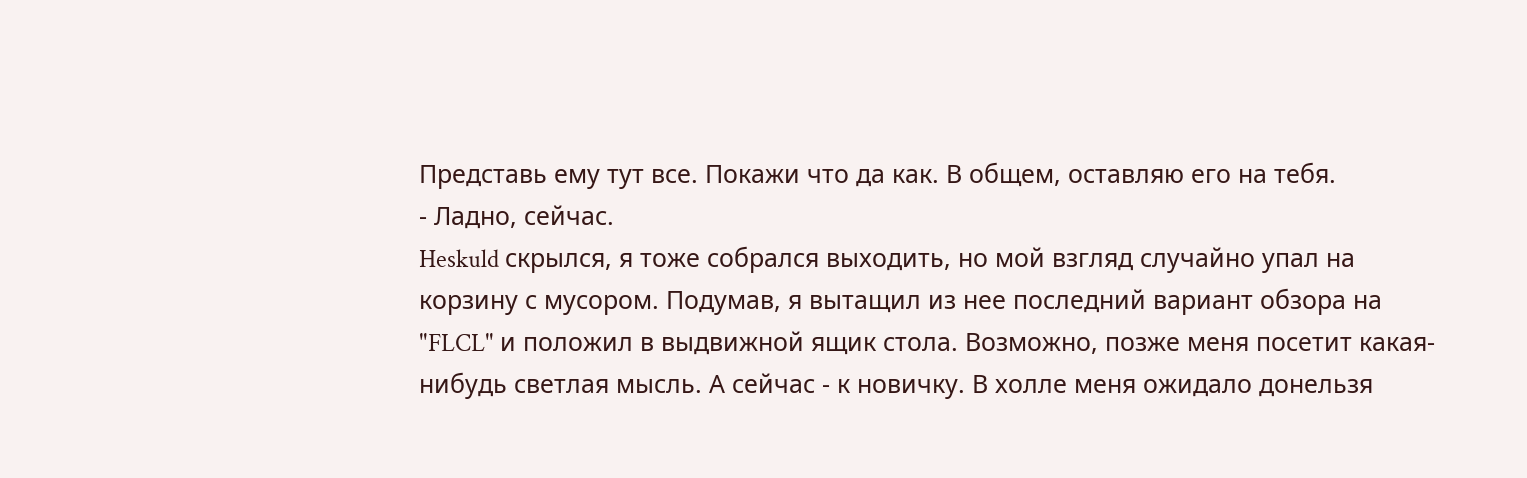Представь ему тут все. Покажи что да как. В общем, оставляю его на тебя.
- Ладно, сейчас.
Heskuld скрылся, я тоже собрался выходить, но мой взгляд случайно упал на корзину с мусором. Подумав, я вытащил из нее последний вариант обзора на "FLCL" и положил в выдвижной ящик стола. Возможно, позже меня посетит какая-нибудь светлая мысль. А сейчас - к новичку. В холле меня ожидало донельзя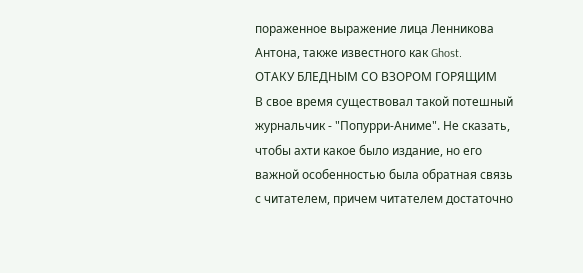пораженное выражение лица Ленникова Антона, также известного как Ghost.
ОТАКУ БЛЕДНЫМ СО ВЗОРОМ ГОРЯЩИМ
В свое время существовал такой потешный журнальчик - "Попурри-Аниме". Не сказать, чтобы ахти какое было издание, но его важной особенностью была обратная связь с читателем, причем читателем достаточно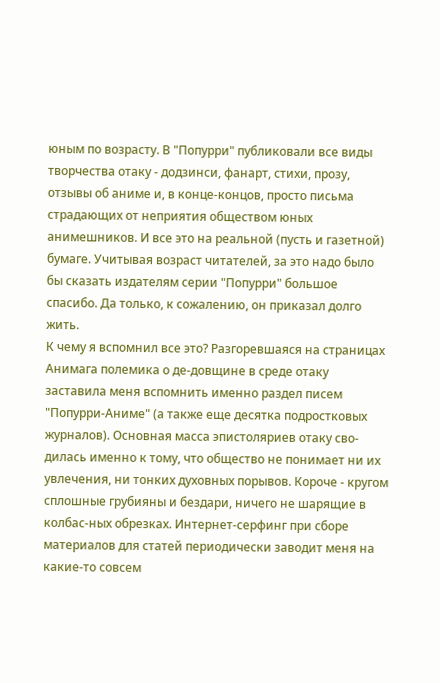юным по возрасту. В "Попурри" публиковали все виды творчества отаку - додзинси, фанарт, стихи, прозу, отзывы об аниме и, в конце-концов, просто письма страдающих от неприятия обществом юных анимешников. И все это на реальной (пусть и газетной) бумаге. Учитывая возраст читателей, за это надо было бы сказать издателям серии "Попурри" большое спасибо. Да только, к сожалению, он приказал долго жить.
К чему я вспомнил все это? Разгоревшаяся на страницах Анимага полемика о де-довщине в среде отаку заставила меня вспомнить именно раздел писем "Попурри-Аниме" (а также еще десятка подростковых журналов). Основная масса эпистоляриев отаку сво-дилась именно к тому, что общество не понимает ни их увлечения, ни тонких духовных порывов. Короче - кругом сплошные грубияны и бездари, ничего не шарящие в колбас-ных обрезках. Интернет-серфинг при сборе материалов для статей периодически заводит меня на какие-то совсем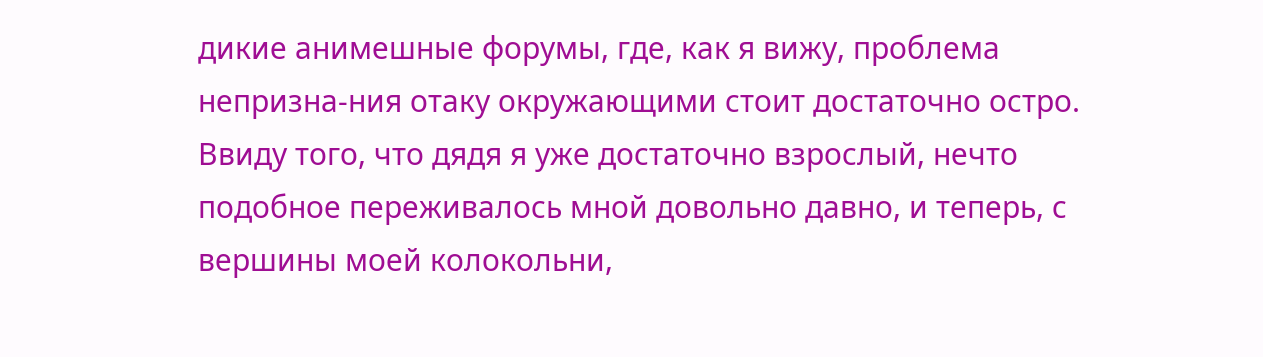дикие анимешные форумы, где, как я вижу, проблема непризна-ния отаку окружающими стоит достаточно остро. Ввиду того, что дядя я уже достаточно взрослый, нечто подобное переживалось мной довольно давно, и теперь, с вершины моей колокольни,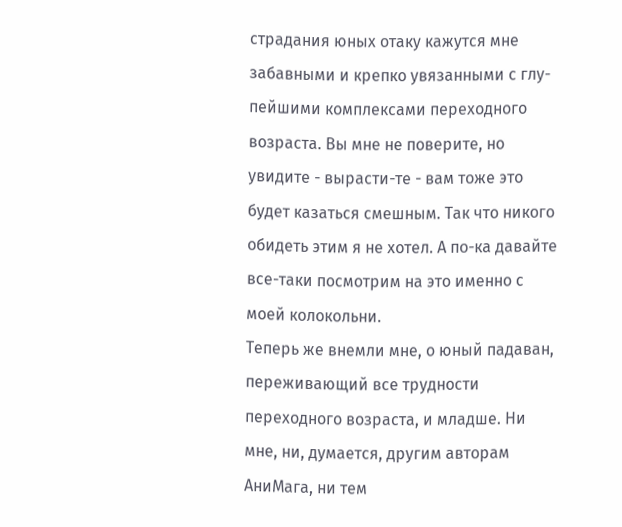страдания юных отаку кажутся мне забавными и крепко увязанными с глу-пейшими комплексами переходного возраста. Вы мне не поверите, но увидите - вырасти-те - вам тоже это будет казаться смешным. Так что никого обидеть этим я не хотел. А по-ка давайте все-таки посмотрим на это именно с моей колокольни.
Теперь же внемли мне, о юный падаван, переживающий все трудности переходного возраста, и младше. Ни мне, ни, думается, другим авторам АниМага, ни тем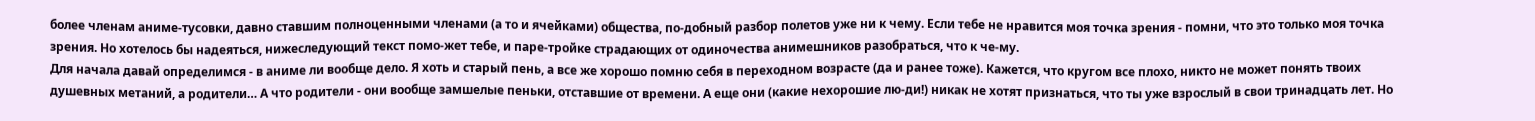более членам аниме-тусовки, давно ставшим полноценными членами (а то и ячейками) общества, по-добный разбор полетов уже ни к чему. Если тебе не нравится моя точка зрения - помни, что это только моя точка зрения. Но хотелось бы надеяться, нижеследующий текст помо-жет тебе, и паре-тройке страдающих от одиночества анимешников разобраться, что к че-му.
Для начала давай определимся - в аниме ли вообще дело. Я хоть и старый пень, а все же хорошо помню себя в переходном возрасте (да и ранее тоже). Кажется, что кругом все плохо, никто не может понять твоих душевных метаний, а родители… А что родители - они вообще замшелые пеньки, отставшие от времени. А еще они (какие нехорошие лю-ди!) никак не хотят признаться, что ты уже взрослый в свои тринадцать лет. Но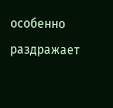особенно раздражает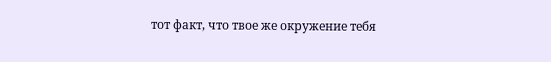тот факт, что твое же окружение тебя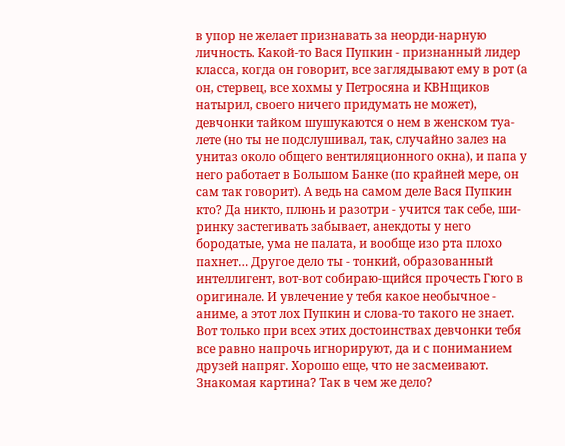в упор не желает признавать за неорди-нарную личность. Какой-то Вася Пупкин - признанный лидер класса, когда он говорит, все заглядывают ему в рот (а он, стервец, все хохмы у Петросяна и КВНщиков натырил, своего ничего придумать не может), девчонки тайком шушукаются о нем в женском туа-лете (но ты не подслушивал, так, случайно залез на унитаз около общего вентиляционного окна), и папа у него работает в Большом Банке (по крайней мере, он сам так говорит). А ведь на самом деле Вася Пупкин кто? Да никто, плюнь и разотри - учится так себе, ши-ринку застегивать забывает, анекдоты у него бородатые, ума не палата, и вообще изо рта плохо пахнет… Другое дело ты - тонкий, образованный интеллигент, вот-вот собираю-щийся прочесть Гюго в оригинале. И увлечение у тебя какое необычное - аниме, а этот лох Пупкин и слова-то такого не знает. Вот только при всех этих достоинствах девчонки тебя все равно напрочь игнорируют, да и с пониманием друзей напряг. Хорошо еще, что не засмеивают. Знакомая картина? Так в чем же дело?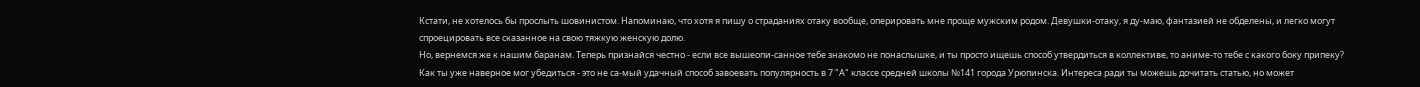Кстати, не хотелось бы прослыть шовинистом. Напоминаю, что хотя я пишу о страданиях отаку вообще, оперировать мне проще мужским родом. Девушки-отаку, я ду-маю, фантазией не обделены, и легко могут спроецировать все сказанное на свою тяжкую женскую долю.
Но, вернемся же к нашим баранам. Теперь признайся честно - если все вышеопи-санное тебе знакомо не понаслышке, и ты просто ищешь способ утвердиться в коллективе, то аниме-то тебе с какого боку припеку? Как ты уже наверное мог убедиться - это не са-мый удачный способ завоевать популярность в 7 "А" классе средней школы №141 города Урюпинска. Интереса ради ты можешь дочитать статью, но может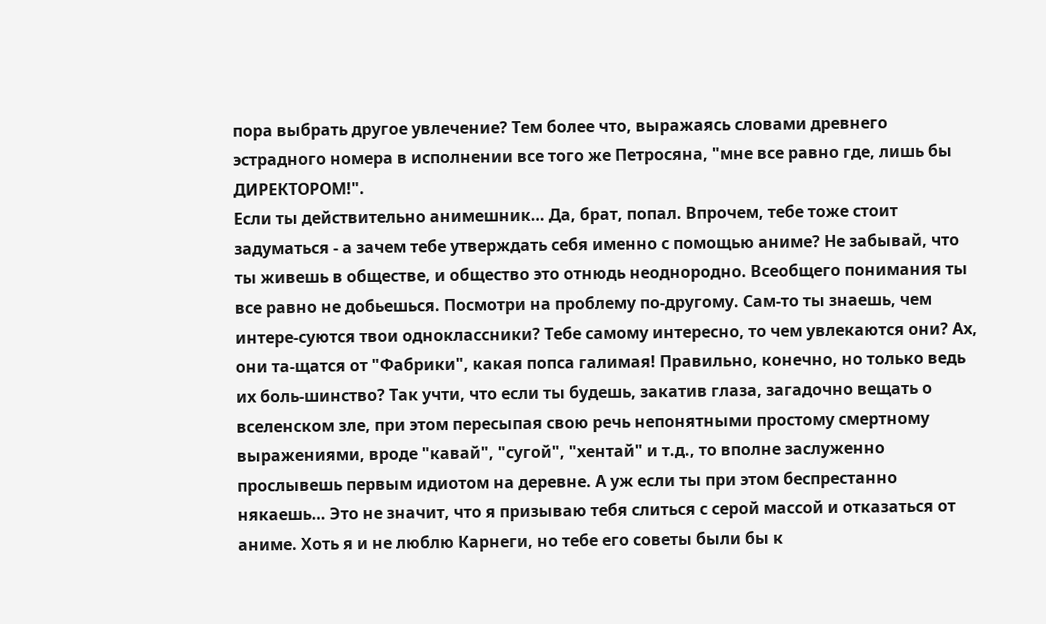пора выбрать другое увлечение? Тем более что, выражаясь словами древнего эстрадного номера в исполнении все того же Петросяна, "мне все равно где, лишь бы ДИРЕКТОРОМ!".
Если ты действительно анимешник… Да, брат, попал. Впрочем, тебе тоже стоит задуматься - а зачем тебе утверждать себя именно с помощью аниме? Не забывай, что ты живешь в обществе, и общество это отнюдь неоднородно. Всеобщего понимания ты все равно не добьешься. Посмотри на проблему по-другому. Сам-то ты знаешь, чем интере-суются твои одноклассники? Тебе самому интересно, то чем увлекаются они? Ах, они та-щатся от "Фабрики", какая попса галимая! Правильно, конечно, но только ведь их боль-шинство? Так учти, что если ты будешь, закатив глаза, загадочно вещать о вселенском зле, при этом пересыпая свою речь непонятными простому смертному выражениями, вроде "кавай", "сугой", "хентай" и т.д., то вполне заслуженно прослывешь первым идиотом на деревне. А уж если ты при этом беспрестанно някаешь… Это не значит, что я призываю тебя слиться с серой массой и отказаться от аниме. Хоть я и не люблю Карнеги, но тебе его советы были бы к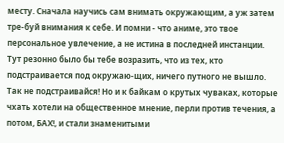месту. Сначала научись сам внимать окружающим, а уж затем тре-буй внимания к себе. И помни - что аниме, это твое персональное увлечение, а не истина в последней инстанции.
Тут резонно было бы тебе возразить, что из тех, кто подстраивается под окружаю-щих, ничего путного не вышло. Так не подстраивайся! Но и к байкам о крутых чуваках, которые чхать хотели на общественное мнение, перли против течения, а потом, БАХ!, и стали знаменитыми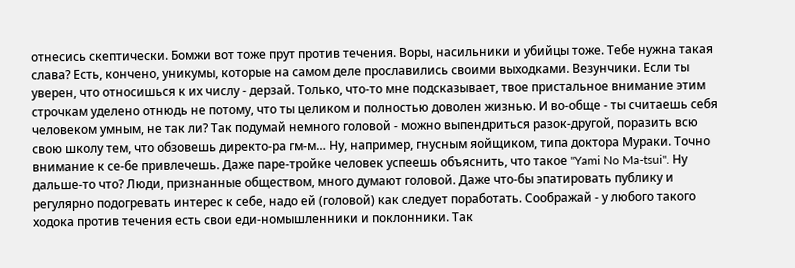отнесись скептически. Бомжи вот тоже прут против течения. Воры, насильники и убийцы тоже. Тебе нужна такая слава? Есть, кончено, уникумы, которые на самом деле прославились своими выходками. Везунчики. Если ты уверен, что относишься к их числу - дерзай. Только, что-то мне подсказывает, твое пристальное внимание этим строчкам уделено отнюдь не потому, что ты целиком и полностью доволен жизнью. И во-обще - ты считаешь себя человеком умным, не так ли? Так подумай немного головой - можно выпендриться разок-другой, поразить всю свою школу тем, что обзовешь директо-ра гм-м… Ну, например, гнусным яойщиком, типа доктора Мураки. Точно внимание к се-бе привлечешь. Даже паре-тройке человек успеешь объяснить, что такое "Yami No Ma-tsui". Ну дальше-то что? Люди, признанные обществом, много думают головой. Даже что-бы эпатировать публику и регулярно подогревать интерес к себе, надо ей (головой) как следует поработать. Соображай - у любого такого ходока против течения есть свои еди-номышленники и поклонники. Так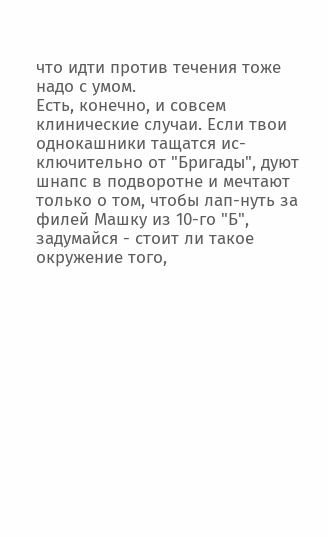что идти против течения тоже надо с умом.
Есть, конечно, и совсем клинические случаи. Если твои однокашники тащатся ис-ключительно от "Бригады", дуют шнапс в подворотне и мечтают только о том, чтобы лап-нуть за филей Машку из 10-го "Б", задумайся - стоит ли такое окружение того,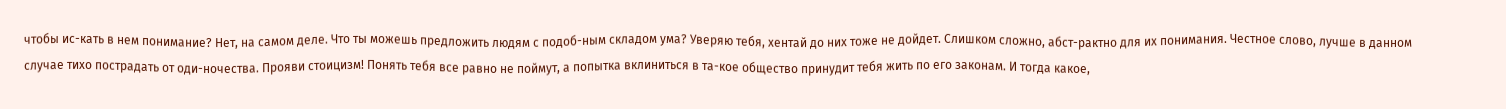чтобы ис-кать в нем понимание? Нет, на самом деле. Что ты можешь предложить людям с подоб-ным складом ума? Уверяю тебя, хентай до них тоже не дойдет. Слишком сложно, абст-рактно для их понимания. Честное слово, лучше в данном случае тихо пострадать от оди-ночества. Прояви стоицизм! Понять тебя все равно не поймут, а попытка вклиниться в та-кое общество принудит тебя жить по его законам. И тогда какое,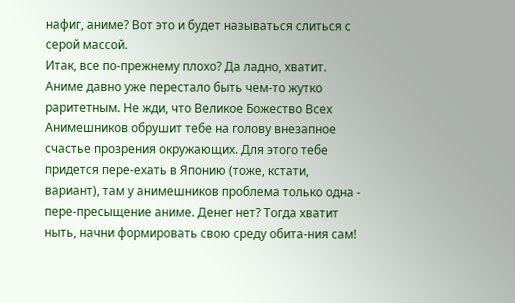нафиг, аниме? Вот это и будет называться слиться с серой массой.
Итак, все по-прежнему плохо? Да ладно, хватит. Аниме давно уже перестало быть чем-то жутко раритетным. Не жди, что Великое Божество Всех Анимешников обрушит тебе на голову внезапное счастье прозрения окружающих. Для этого тебе придется пере-ехать в Японию (тоже, кстати, вариант), там у анимешников проблема только одна - пере-пресыщение аниме. Денег нет? Тогда хватит ныть, начни формировать свою среду обита-ния сам!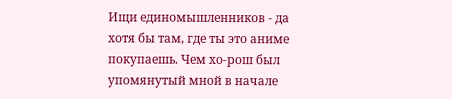Ищи единомышленников - да хотя бы там, где ты это аниме покупаешь. Чем хо-рош был упомянутый мной в начале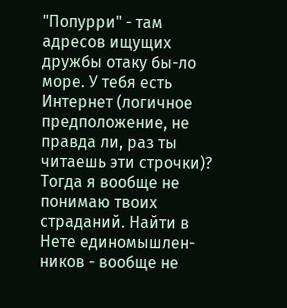"Попурри" - там адресов ищущих дружбы отаку бы-ло море. У тебя есть Интернет (логичное предположение, не правда ли, раз ты читаешь эти строчки)? Тогда я вообще не понимаю твоих страданий. Найти в Нете единомышлен-ников - вообще не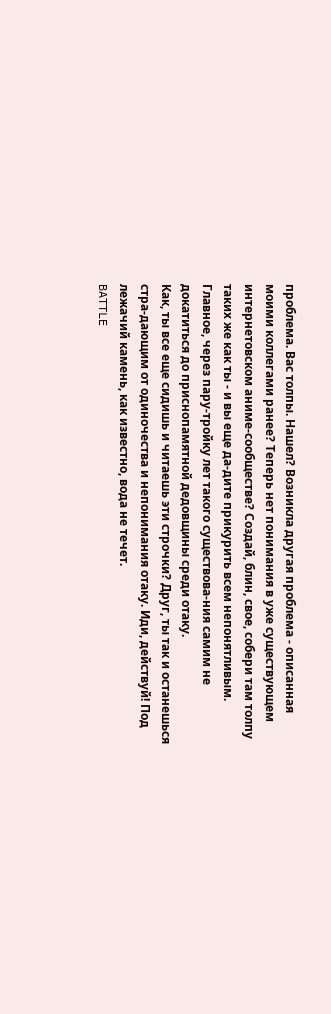проблема. Вас толпы. Нашел? Возникла другая проблема - описанная моими коллегами ранее? Теперь нет понимания в уже существующем интернетовском аниме-сообществе? Создай, блин, свое, собери там толпу таких же как ты - и вы еще да-дите прикурить всем непонятливым. Главное, через пару-тройку лет такого существова-ния самим не докатиться до приснопамятной дедовщины среди отаку.
Как, ты все еще сидишь и читаешь эти строчки? Друг, ты так и останешься стра-дающим от одиночества и непонимания отаку. Иди, действуй! Под лежачий камень, как известно, вода не течет.
BATTLE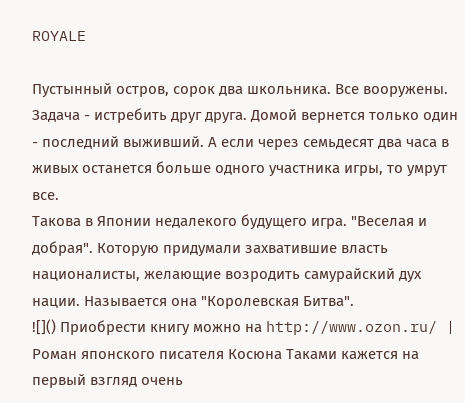ROYALE

Пустынный остров, сорок два школьника. Все вооружены. Задача - истребить друг друга. Домой вернется только один - последний выживший. А если через семьдесят два часа в живых останется больше одного участника игры, то умрут все.
Такова в Японии недалекого будущего игра. "Веселая и добрая". Которую придумали захватившие власть националисты, желающие возродить самурайский дух нации. Называется она "Королевская Битва".
![]() Приобрести книгу можно на http://www.ozon.ru/ |
Роман японского писателя Косюна Таками кажется на первый взгляд очень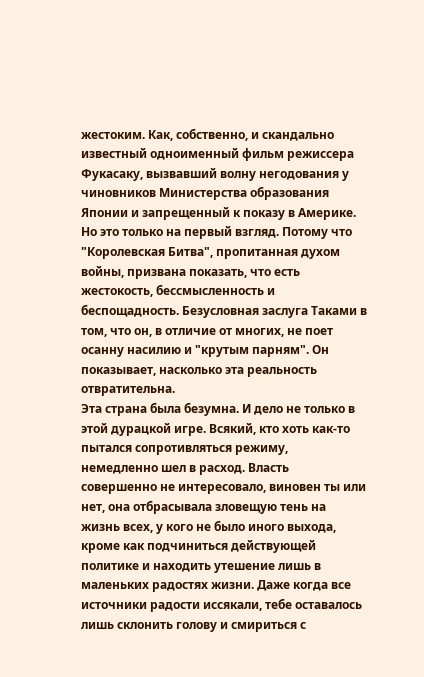жестоким. Как, собственно, и скандально известный одноименный фильм режиссера Фукасаку, вызвавший волну негодования у чиновников Министерства образования Японии и запрещенный к показу в Америке. Но это только на первый взгляд. Потому что "Королевская Битва", пропитанная духом войны, призвана показать, что есть жестокость, бессмысленность и беспощадность. Безусловная заслуга Таками в том, что он, в отличие от многих, не поет осанну насилию и "крутым парням". Он показывает, насколько эта реальность отвратительна.
Эта страна была безумна. И дело не только в этой дурацкой игре. Всякий, кто хоть как-то пытался сопротивляться режиму, немедленно шел в расход. Власть совершенно не интересовало, виновен ты или нет, она отбрасывала зловещую тень на жизнь всех, у кого не было иного выхода, кроме как подчиниться действующей политике и находить утешение лишь в маленьких радостях жизни. Даже когда все источники радости иссякали, тебе оставалось лишь склонить голову и смириться с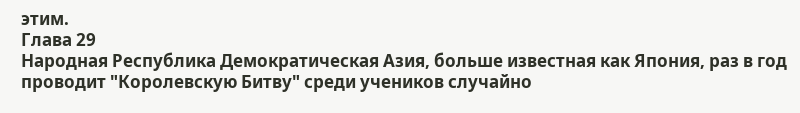этим.
Глава 29
Народная Республика Демократическая Азия, больше известная как Япония, раз в год проводит "Королевскую Битву" среди учеников случайно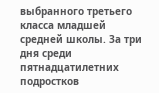выбранного третьего класса младшей средней школы. За три дня среди пятнадцатилетних подростков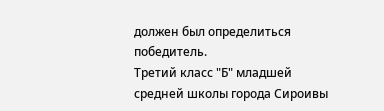должен был определиться победитель.
Третий класс "Б" младшей средней школы города Сироивы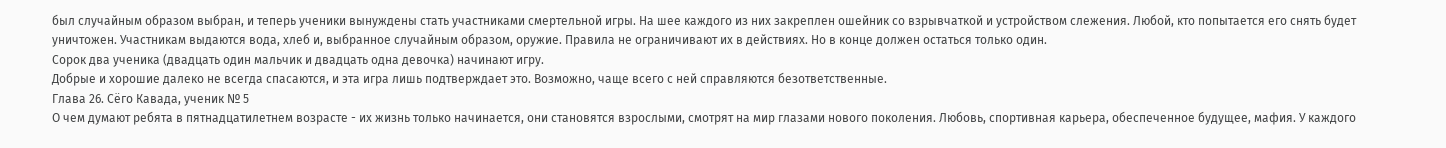был случайным образом выбран, и теперь ученики вынуждены стать участниками смертельной игры. На шее каждого из них закреплен ошейник со взрывчаткой и устройством слежения. Любой, кто попытается его снять будет уничтожен. Участникам выдаются вода, хлеб и, выбранное случайным образом, оружие. Правила не ограничивают их в действиях. Но в конце должен остаться только один.
Сорок два ученика (двадцать один мальчик и двадцать одна девочка) начинают игру.
Добрые и хорошие далеко не всегда спасаются, и эта игра лишь подтверждает это. Возможно, чаще всего с ней справляются безответственные.
Глава 26. Сёго Кавада, ученик № 5
О чем думают ребята в пятнадцатилетнем возрасте - их жизнь только начинается, они становятся взрослыми, смотрят на мир глазами нового поколения. Любовь, спортивная карьера, обеспеченное будущее, мафия. У каждого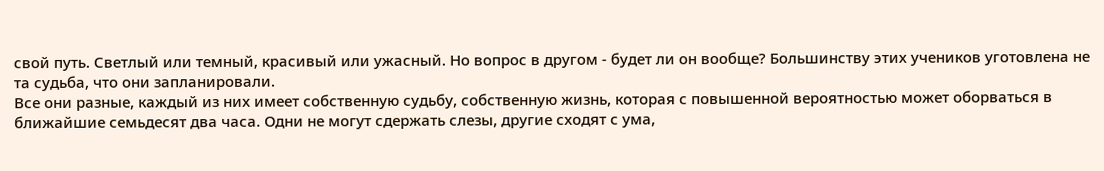свой путь. Светлый или темный, красивый или ужасный. Но вопрос в другом - будет ли он вообще? Большинству этих учеников уготовлена не та судьба, что они запланировали.
Все они разные, каждый из них имеет собственную судьбу, собственную жизнь, которая с повышенной вероятностью может оборваться в ближайшие семьдесят два часа. Одни не могут сдержать слезы, другие сходят с ума,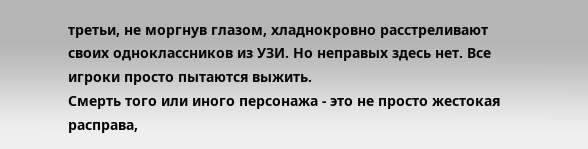третьи, не моргнув глазом, хладнокровно расстреливают своих одноклассников из УЗИ. Но неправых здесь нет. Все игроки просто пытаются выжить.
Смерть того или иного персонажа - это не просто жестокая расправа,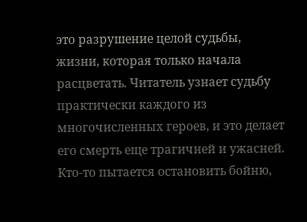это разрушение целой судьбы, жизни, которая только начала расцветать. Читатель узнает судьбу практически каждого из многочисленных героев, и это делает его смерть еще трагичней и ужасней. Кто-то пытается остановить бойню,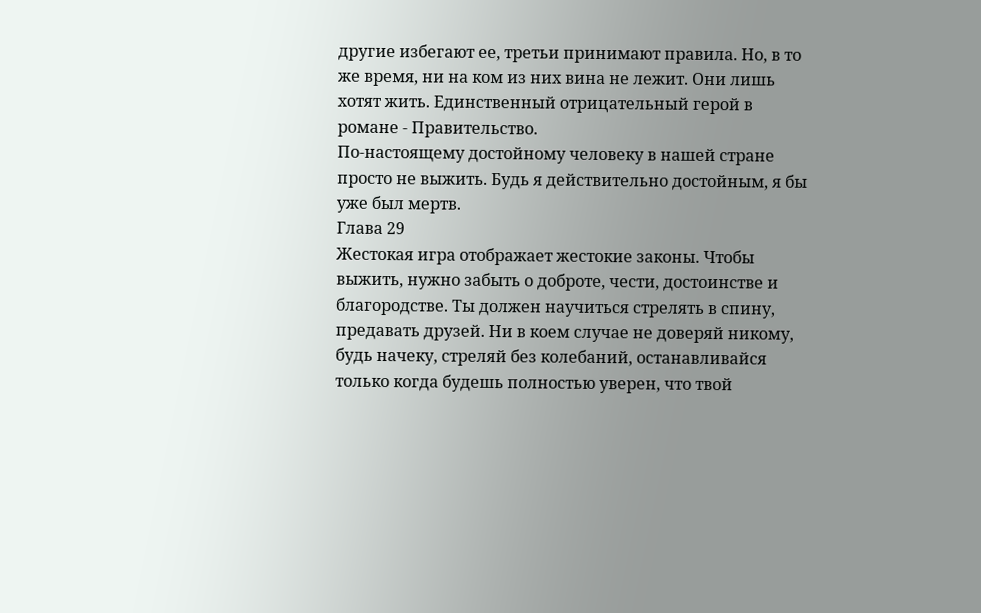другие избегают ее, третьи принимают правила. Но, в то же время, ни на ком из них вина не лежит. Они лишь хотят жить. Единственный отрицательный герой в романе - Правительство.
По-настоящему достойному человеку в нашей стране просто не выжить. Будь я действительно достойным, я бы уже был мертв.
Глава 29
Жестокая игра отображает жестокие законы. Чтобы выжить, нужно забыть о доброте, чести, достоинстве и благородстве. Ты должен научиться стрелять в спину, предавать друзей. Ни в коем случае не доверяй никому, будь начеку, стреляй без колебаний, останавливайся только когда будешь полностью уверен, что твой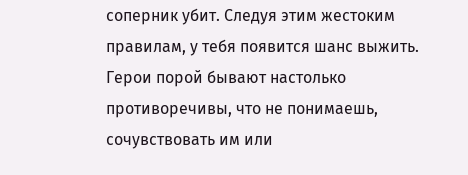соперник убит. Следуя этим жестоким правилам, у тебя появится шанс выжить.
Герои порой бывают настолько противоречивы, что не понимаешь, сочувствовать им или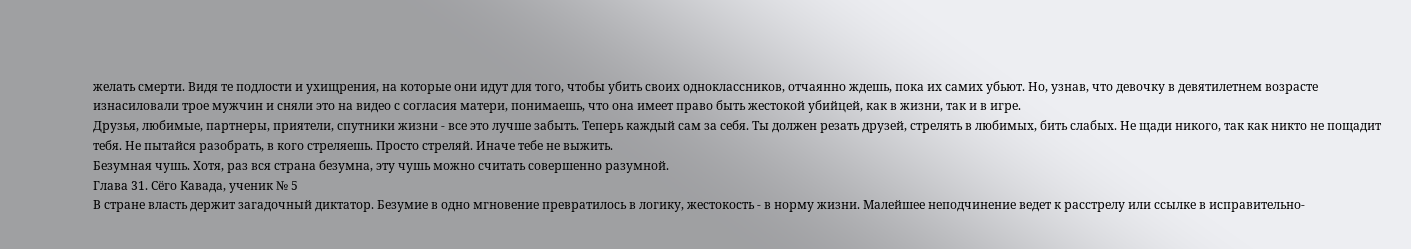желать смерти. Видя те подлости и ухищрения, на которые они идут для того, чтобы убить своих одноклассников, отчаянно ждешь, пока их самих убьют. Но, узнав, что девочку в девятилетнем возрасте изнасиловали трое мужчин и сняли это на видео с согласия матери, понимаешь, что она имеет право быть жестокой убийцей, как в жизни, так и в игре.
Друзья, любимые, партнеры, приятели, спутники жизни - все это лучше забыть. Теперь каждый сам за себя. Ты должен резать друзей, стрелять в любимых, бить слабых. Не щади никого, так как никто не пощадит тебя. Не пытайся разобрать, в кого стреляешь. Просто стреляй. Иначе тебе не выжить.
Безумная чушь. Хотя, раз вся страна безумна, эту чушь можно считать совершенно разумной.
Глава 31. Сёго Кавада, ученик № 5
В стране власть держит загадочный диктатор. Безумие в одно мгновение превратилось в логику, жестокость - в норму жизни. Малейшее неподчинение ведет к расстрелу или ссылке в исправительно-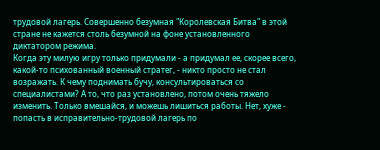трудовой лагерь. Совершенно безумная "Королевская Битва" в этой стране не кажется столь безумной на фоне установленного диктатором режима.
Когда эту милую игру только придумали - а придумал ее, скорее всего, какой-то психованный военный стратег, - никто просто не стал возражать. К чему поднимать бучу, консультироваться со специалистами? А то, что раз установлено, потом очень тяжело изменить. Только вмешайся, и можешь лишиться работы. Нет, хуже - попасть в исправительно-трудовой лагерь по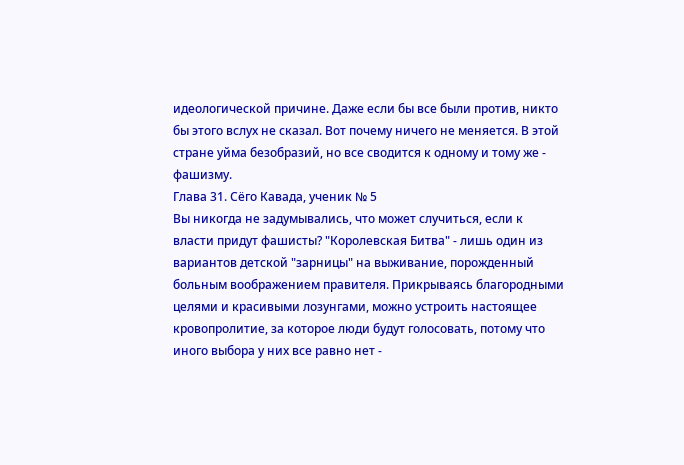идеологической причине. Даже если бы все были против, никто бы этого вслух не сказал. Вот почему ничего не меняется. В этой стране уйма безобразий, но все сводится к одному и тому же - фашизму.
Глава 31. Сёго Кавада, ученик № 5
Вы никогда не задумывались, что может случиться, если к власти придут фашисты? "Королевская Битва" - лишь один из вариантов детской "зарницы" на выживание, порожденный больным воображением правителя. Прикрываясь благородными целями и красивыми лозунгами, можно устроить настоящее кровопролитие, за которое люди будут голосовать, потому что иного выбора у них все равно нет -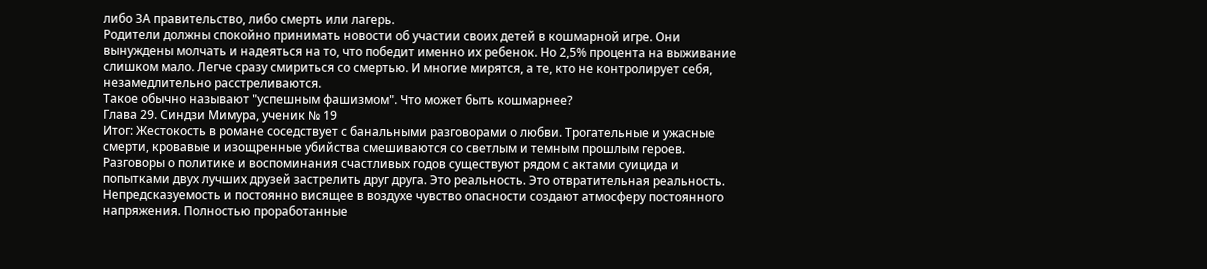либо ЗА правительство, либо смерть или лагерь.
Родители должны спокойно принимать новости об участии своих детей в кошмарной игре. Они вынуждены молчать и надеяться на то, что победит именно их ребенок. Но 2,5% процента на выживание слишком мало. Легче сразу смириться со смертью. И многие мирятся, а те, кто не контролирует себя, незамедлительно расстреливаются.
Такое обычно называют "успешным фашизмом". Что может быть кошмарнее?
Глава 29. Синдзи Мимура, ученик № 19
Итог: Жестокость в романе соседствует с банальными разговорами о любви. Трогательные и ужасные смерти, кровавые и изощренные убийства смешиваются со светлым и темным прошлым героев. Разговоры о политике и воспоминания счастливых годов существуют рядом с актами суицида и попытками двух лучших друзей застрелить друг друга. Это реальность. Это отвратительная реальность.
Непредсказуемость и постоянно висящее в воздухе чувство опасности создают атмосферу постоянного напряжения. Полностью проработанные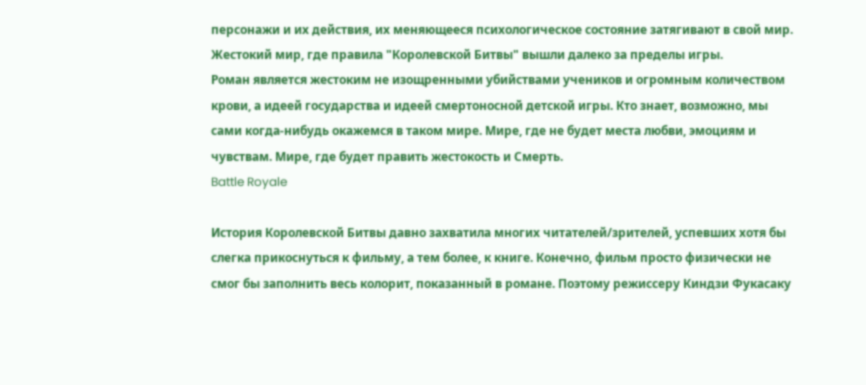персонажи и их действия, их меняющееся психологическое состояние затягивают в свой мир. Жестокий мир, где правила "Королевской Битвы" вышли далеко за пределы игры.
Роман является жестоким не изощренными убийствами учеников и огромным количеством крови, а идеей государства и идеей смертоносной детской игры. Кто знает, возможно, мы сами когда-нибудь окажемся в таком мире. Мире, где не будет места любви, эмоциям и чувствам. Мире, где будет править жестокость и Смерть.
Battle Royale

История Королевской Битвы давно захватила многих читателей/зрителей, успевших хотя бы слегка прикоснуться к фильму, а тем более, к книге. Конечно, фильм просто физически не смог бы заполнить весь колорит, показанный в романе. Поэтому режиссеру Киндзи Фукасаку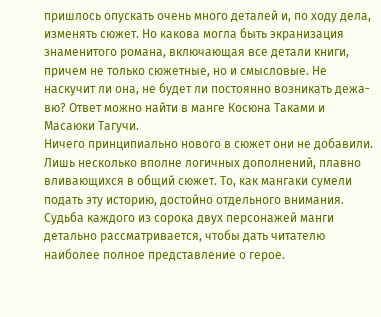пришлось опускать очень много деталей и, по ходу дела, изменять сюжет. Но какова могла быть экранизация знаменитого романа, включающая все детали книги, причем не только сюжетные, но и смысловые. Не наскучит ли она, не будет ли постоянно возникать дежа-вю? Ответ можно найти в манге Косюна Таками и Масаюки Тагучи.
Ничего принципиально нового в сюжет они не добавили. Лишь несколько вполне логичных дополнений, плавно вливающихся в общий сюжет. То, как мангаки сумели подать эту историю, достойно отдельного внимания. Судьба каждого из сорока двух персонажей манги детально рассматривается, чтобы дать читателю наиболее полное представление о герое.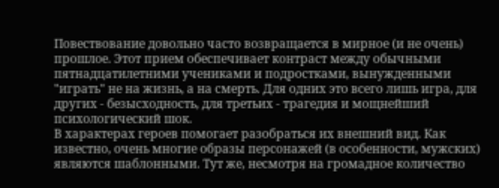Повествование довольно часто возвращается в мирное (и не очень) прошлое. Этот прием обеспечивает контраст между обычными пятнадцатилетними учениками и подростками, вынужденными "играть" не на жизнь, а на смерть. Для одних это всего лишь игра, для других - безысходность, для третьих - трагедия и мощнейший психологический шок.
В характерах героев помогает разобраться их внешний вид. Как известно, очень многие образы персонажей (в особенности, мужских) являются шаблонными. Тут же, несмотря на громадное количество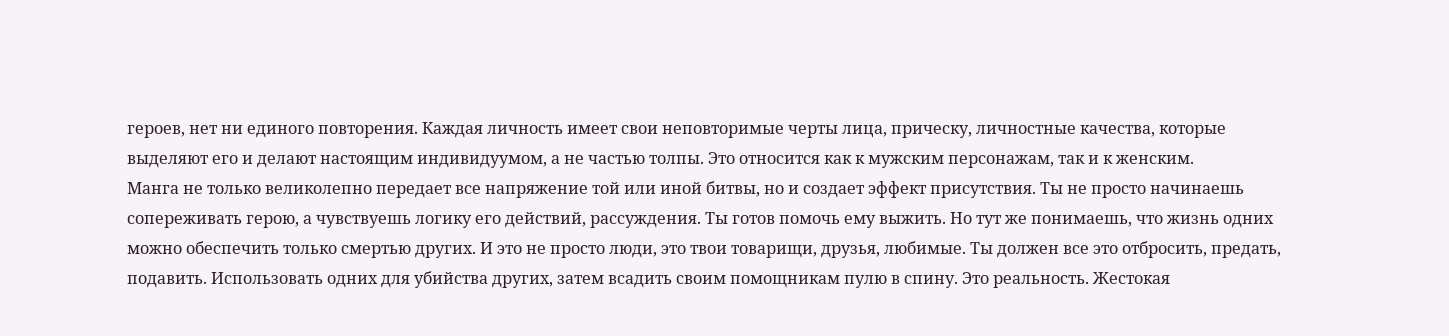героев, нет ни единого повторения. Каждая личность имеет свои неповторимые черты лица, прическу, личностные качества, которые выделяют его и делают настоящим индивидуумом, а не частью толпы. Это относится как к мужским персонажам, так и к женским.
Манга не только великолепно передает все напряжение той или иной битвы, но и создает эффект присутствия. Ты не просто начинаешь сопереживать герою, а чувствуешь логику его действий, рассуждения. Ты готов помочь ему выжить. Но тут же понимаешь, что жизнь одних можно обеспечить только смертью других. И это не просто люди, это твои товарищи, друзья, любимые. Ты должен все это отбросить, предать, подавить. Использовать одних для убийства других, затем всадить своим помощникам пулю в спину. Это реальность. Жестокая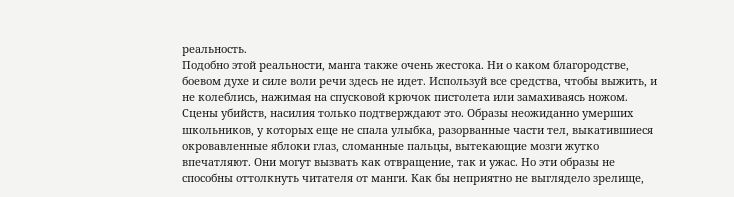реальность.
Подобно этой реальности, манга также очень жестока. Ни о каком благородстве, боевом духе и силе воли речи здесь не идет. Используй все средства, чтобы выжить, и не колеблись, нажимая на спусковой крючок пистолета или замахиваясь ножом. Сцены убийств, насилия только подтверждают это. Образы неожиданно умерших школьников, у которых еще не спала улыбка, разорванные части тел, выкатившиеся окровавленные яблоки глаз, сломанные пальцы, вытекающие мозги жутко впечатляют. Они могут вызвать как отвращение, так и ужас. Но эти образы не способны оттолкнуть читателя от манги. Как бы неприятно не выглядело зрелище,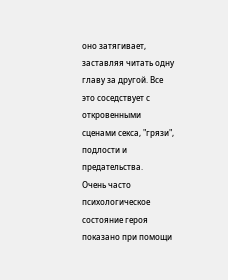оно затягивает, заставляя читать одну главу за другой. Все это соседствует с откровенными сценами секса, "грязи", подлости и предательства.
Очень часто психологическое состояние героя показано при помощи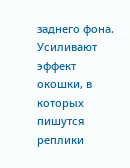заднего фона. Усиливают эффект окошки, в которых пишутся реплики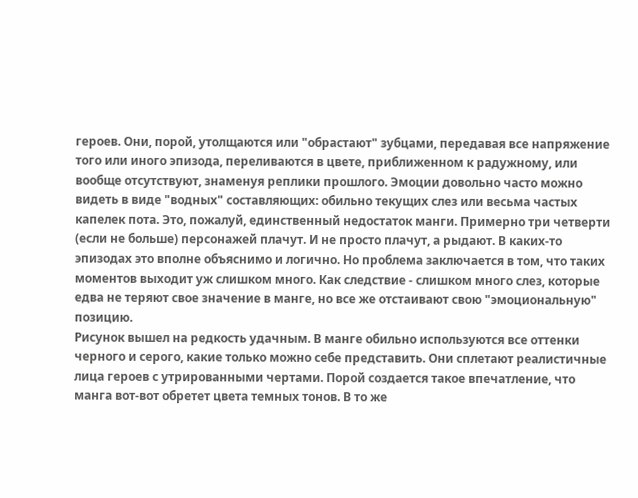героев. Они, порой, утолщаются или "обрастают" зубцами, передавая все напряжение того или иного эпизода, переливаются в цвете, приближенном к радужному, или вообще отсутствуют, знаменуя реплики прошлого. Эмоции довольно часто можно видеть в виде "водных" составляющих: обильно текущих слез или весьма частых капелек пота. Это, пожалуй, единственный недостаток манги. Примерно три четверти (если не больше) персонажей плачут. И не просто плачут, а рыдают. В каких-то эпизодах это вполне объяснимо и логично. Но проблема заключается в том, что таких моментов выходит уж слишком много. Как следствие - слишком много слез, которые едва не теряют свое значение в манге, но все же отстаивают свою "эмоциональную" позицию.
Рисунок вышел на редкость удачным. В манге обильно используются все оттенки черного и серого, какие только можно себе представить. Они сплетают реалистичные лица героев с утрированными чертами. Порой создается такое впечатление, что манга вот-вот обретет цвета темных тонов. В то же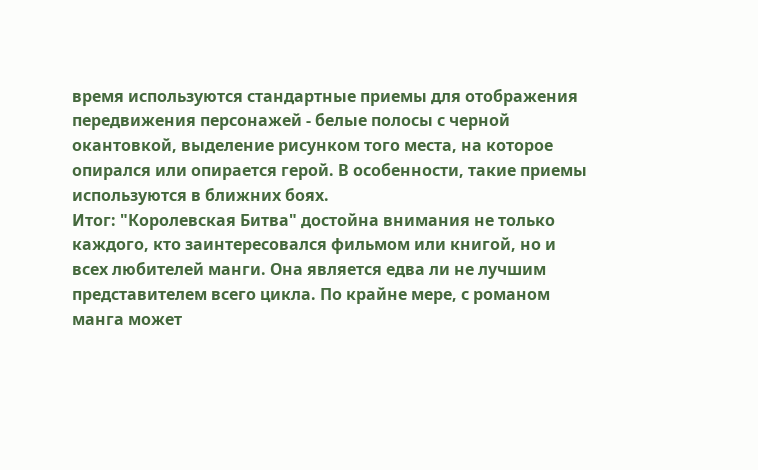время используются стандартные приемы для отображения передвижения персонажей - белые полосы с черной окантовкой, выделение рисунком того места, на которое опирался или опирается герой. В особенности, такие приемы используются в ближних боях.
Итог: "Королевская Битва" достойна внимания не только каждого, кто заинтересовался фильмом или книгой, но и всех любителей манги. Она является едва ли не лучшим представителем всего цикла. По крайне мере, с романом манга может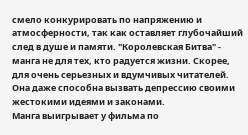смело конкурировать по напряжению и атмосферности, так как оставляет глубочайший след в душе и памяти. "Королевская Битва" - манга не для тех, кто радуется жизни. Скорее, для очень серьезных и вдумчивых читателей. Она даже способна вызвать депрессию своими жестокими идеями и законами.
Манга выигрывает у фильма по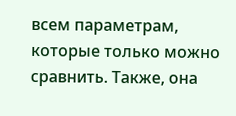всем параметрам, которые только можно сравнить. Также, она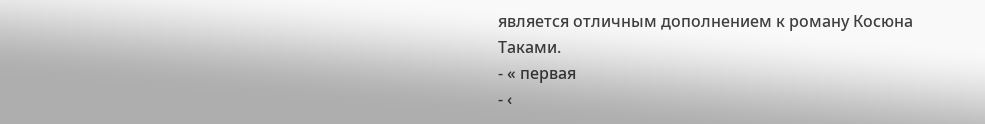является отличным дополнением к роману Косюна Таками.
- « первая
- ‹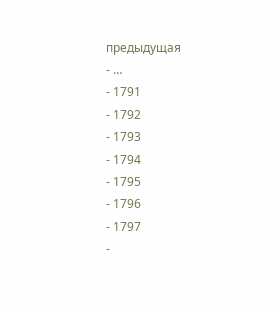предыдущая
- …
- 1791
- 1792
- 1793
- 1794
- 1795
- 1796
- 1797
-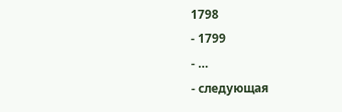1798
- 1799
- …
- следующая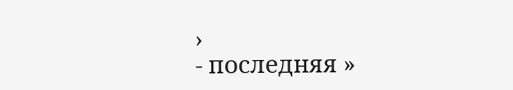›
- последняя »